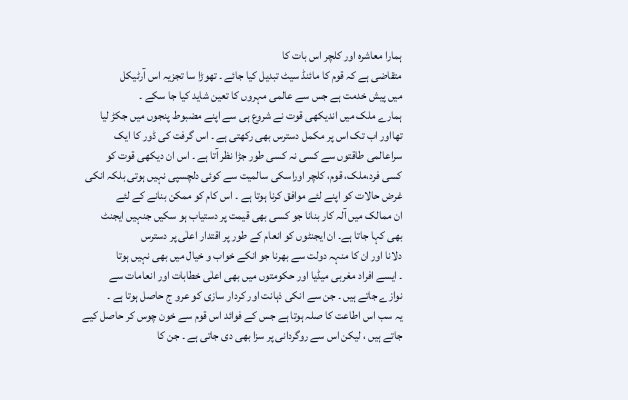ہمارا معاشرہ اور کلچر اس بات کا
متقاضی ہے کہ قوم کا مائنڈ سیٹ تبدیل کیا جائے ۔ تھوڑا سا تجزیہ اس آرٹیکل
میں پیش خدمت ہے جس سے عالمی مہروں کا تعین شاید کیا جا سکے ۔
ہمارے ملک میں اندیکھی قوت نے شروع ہی سے اپنے مضبوط پنجوں میں جکڑ لیا
تھااور اب تک اس پر مکمل دسترس بھی رکھتی ہے ۔ اس گرفت کی ڈور کا ایک
سراعالمی طاقتوں سے کسی نہ کسی طور جڑا نظر آتا ہے ۔ اس ان دیکھی قوت کو
کسی فرد،ملک، قوم، کلچر اوراسکی سالمیت سے کوئی دلچسپی نہیں ہوتی بلکہ انکی
غرض حالات کو اپنے لئے موافق کرنا ہوتا ہے ۔ اس کام کو ممکن بنانے کے لئے
ان ممالک میں آلہ کار بنانا جو کسی بھی قیمت پر دستیاب ہو سکیں جنہیں ایجنٹ
بھی کہا جاتا ہے۔ ان ایجنٹوں کو انعام کے طور پر اقتدار اعلٰی پر دسترس
دلانا اور ان کا منہہ دولت سے بھرنا جو انکے خواب و خیال میں بھی نہیں ہوتا
۔ ایسے افراد مغربی میڈیا اور حکومتوں میں بھی اعلٰی خطابات اور انعامات سے
نوازے جاتے ہیں ۔ جن سے انکی ذہانت اور کردار سازی کو عرو ج حاصل ہوتا ہے ۔
یہ سب اس اطاعت کا صلہ ہوتا ہے جس کے فوائد اس قوم سے خون چوس کر حاصل کیے
جاتے ہیں ، لیکن اس سے روگردانی پر سزا بھی دی جاتی ہے ۔ جن کا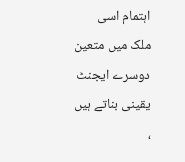اہتمام اسی
ملک میں متعین دوسرے ایجنٹ یقینی بناتے ہیں ،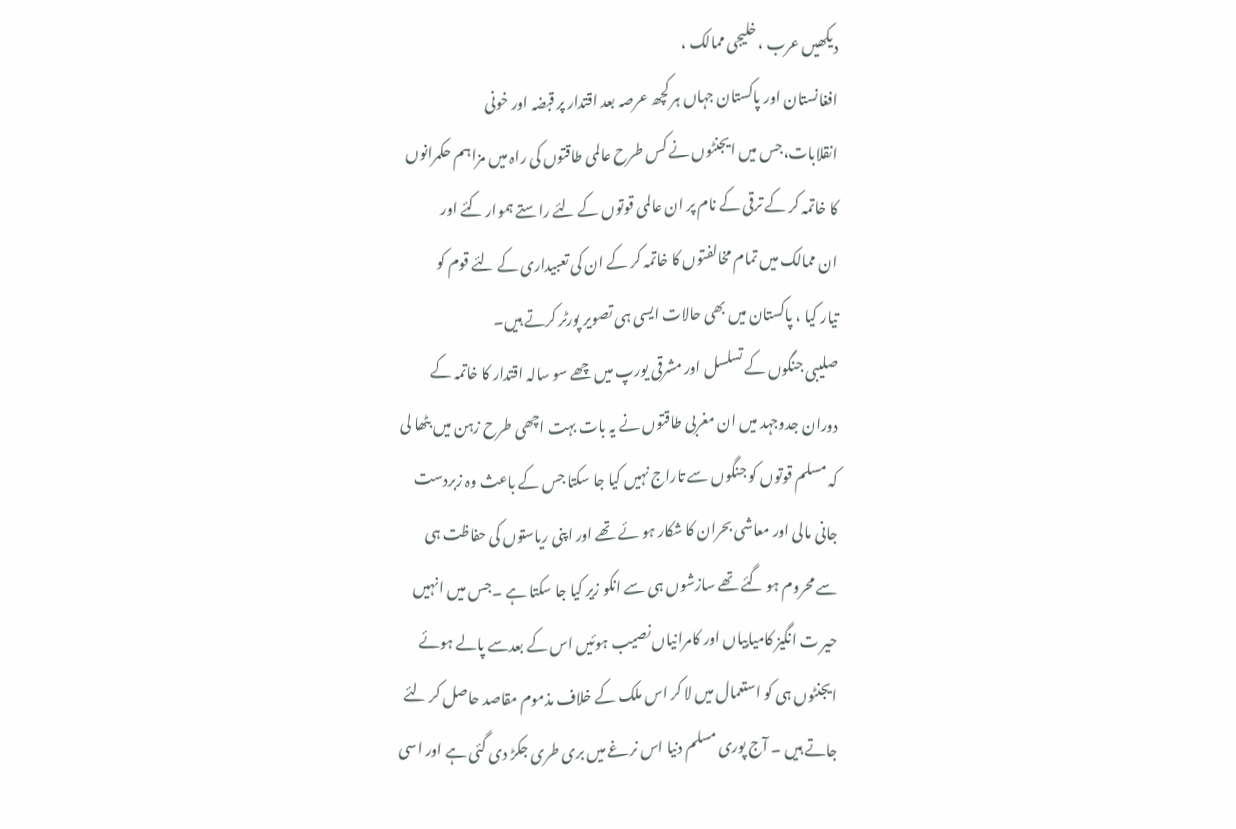دیکھیں عرب ، خلیجی ممالک ،
افغانستان اور پاکستان جہاں ہر کچھ عرصہ بعد اقتدار پر قبضہ اور خونی
انقلابات،جس میں ایجنٹوں نے کس طرح عالمی طاقتوں کی راہ میں مزاہم حکمرانوں
کا خاتمہ کر کے ترقی کے نام پر ان عالمی قوتوں کے لئے راستے ہموار کئے اور
ان ممالک میں تمام مخالفتوں کا خاتمہ کر کے ان کی تعبیداری کے لئے قوم کو
تیار کیا ، پاکستان میں بھی حالات ایسی ہی تصویر پورٹر کرتے ہیں۔
صلیبی جنگوں کے تسلسل اور مشرقی یورپ میں چھے سو سالہ اقتدار کا خاتمہ کے
دوران جدوجہد میں ان مغربی طاقتوں نے یہ بات بہت اچھی طرح زہن میں بٹھا لی
کہ مسلم قوتوں کو جنگوں سے تاراج نہیں کیا جا سکتا جس کے باعث وہ زبردست
جانی مالی اور معاشی بحران کا شکار ہو ئے تھے اور اپنی ریاستوں کی حفاظت ہی
سے محروم ہو گئے تھے سازشوں ہی سے انکو زیر کیا جا سکتا ہے ۔جس میں انہیں
حیر ت انگیز کامیابیاں اور کامرانیاں نصیب ہوئیں اس کے بعدسے پالے ہوئے
ایجنٹوں ہی کو استعمال میں لا کر اس ملک کے خلاف مذموم مقاصد حاصل کر لئے
جاتے ہیں ۔ آج پوری مسلم دنیا اس نرغے میں بری طری جکڑ دی گئی ہے اور اسی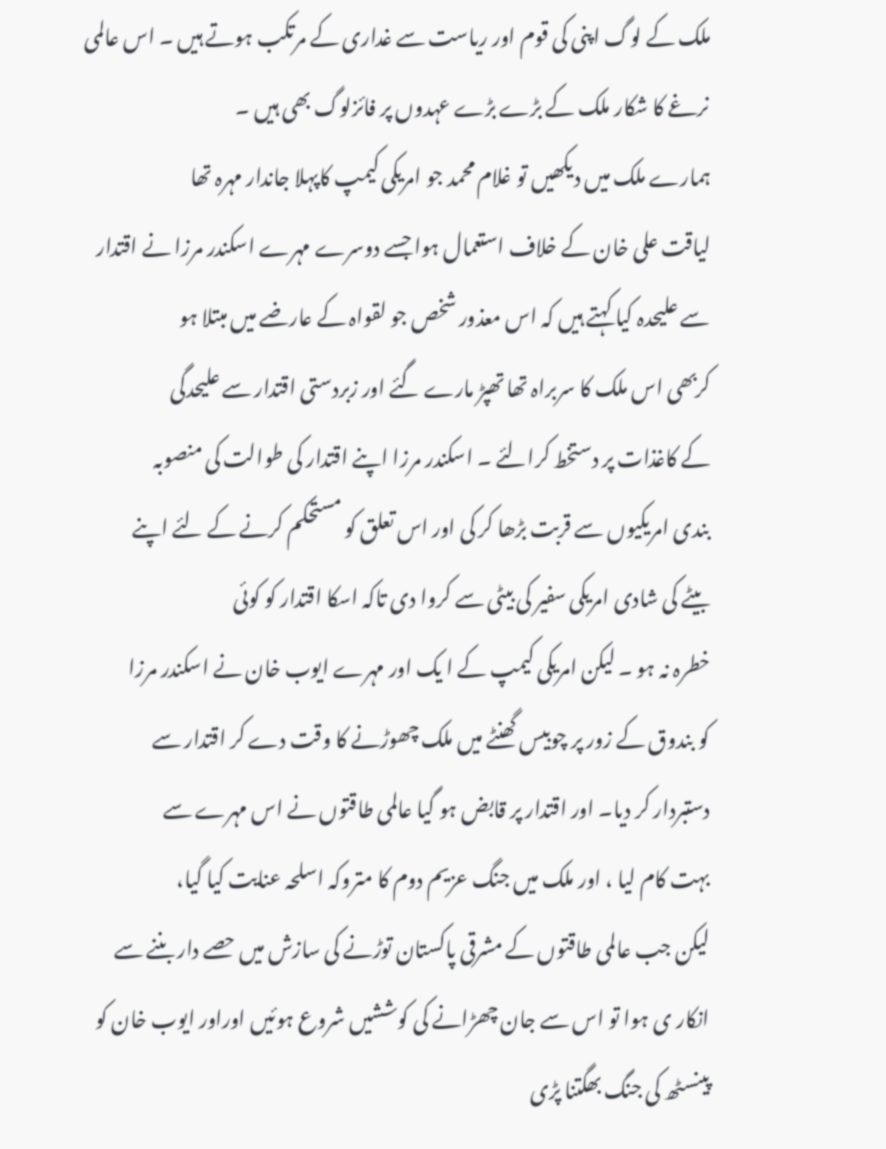ملک کے لوگ اپنی کی قوم اور ریاست سے غداری کے مرتکب ہوتے ہیں ۔ اس عالمی
نرغے کا شکار ملک کے بڑے بڑے عہدوں پر فائزلوگ بھی ہیں ۔
ہمارے ملک میں دیکھیں تو غلام محمد جو امریکی کیمپ کاپہلا جاندار مہرہ تھا
لیاقت علی خان کے خلاف استعمال ہوا جسے دوسرے مہرے اسکندر مرزا نے اقتدار
سے علیحدہ کیا کہتے ہیں کہ اس معذور شخص جو لقواہ کے عارضے میں مبتلا ہو
کربھی اس ملک کا سربراہ تھا تھپڑ مارے گئے اور زبردستی اقتدار سے علیحدگی
کے کاغذات پر دستخط کرالئے ۔ اسکندر مرزا اپنے اقتدار کی طوالت کی منصوبہ
بندی امریکیوں سے قربت بڑھا کر کی اور اس تعلق کو مستحکم کرنے کے لئے اپنے
بیٹے کی شادی امریکی سفیر کی بیٹی سے کروا دی تاکہ اسکا اقتدار کو کوئی
خطرہ نہ ہو ۔ لیکن امریکی کیمپ کے ا یک اور مہرے ایوب خان نے اسکندر مرزا
کو بندوق کے زور پر چوبیس گھنٹے میں ملک چھوڑنے کا وقت دے کر اقتدار سے
دستبردار کر دیا۔ اور اقتدار پر قابض ہو گیا عالمی طاقتوں نے اس مہرے سے
بہت کام لیا ، اور ملک میں جنگ عزیم دوم کا متروکہ اسلحہ عنایت کیا گیا،
لیکن جب عالمی طاقتوں کے مشرقی پاکستان توڑنے کی سازش میں حصے دار بننے سے
انکار ی ہوا تو اس سے جان چھڑانے کی کوششیں شروع ہوئیں اوراور ایوب خان کو
پینسٹھ کی جنگ بھگتنا پڑی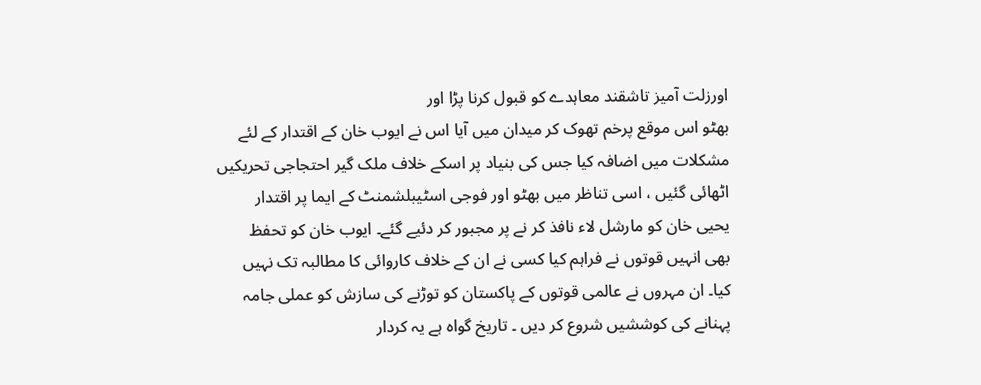اورزلت آمیز تاشقند معاہدے کو قبول کرنا پڑا اور
بھٹو اس موقع پرخم تھوک کر میدان میں آیا اس نے ایوب خان کے اقتدار کے لئے
مشکلات میں اضافہ کیا جس کی بنیاد پر اسکے خلاف ملک گیر احتجاجی تحریکیں
اٹھائی گئیں ، اسی تناظر میں بھٹو اور فوجی اسٹیبلشمنٹ کے ایما پر اقتدار
یحیی خان کو مارشل لاء نافذ کر نے پر مجبور کر دئیے گئے۔ ایوب خان کو تحفظ
بھی انہیں قوتوں نے فراہم کیا کسی نے ان کے خلاف کاروائی کا مطالبہ تک نہیں
کیا۔ ان مہروں نے عالمی قوتوں کے پاکستان کو توڑنے کی سازش کو عملی جامہ
پہنانے کی کوششیں شروع کر دیں ۔ تاریخ گواہ ہے یہ کردار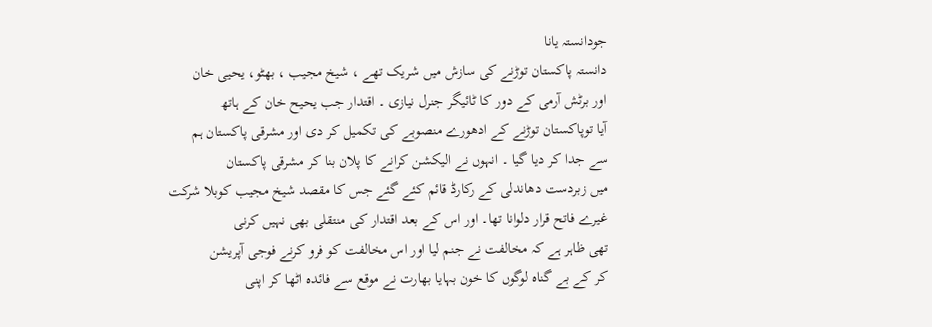جودانستہ یانا
دانستہ پاکستان توڑنے کی سازش میں شریک تھے ، شیخ مجیب ، بھٹو، یحیی خان
اور برٹش آرمی کے دور کا ٹائیگر جنرل نیازی ۔ اقتدار جب یحیح خان کے ہاتھ
آیا توپاکستان توڑنے کے ادھورے منصوبے کی تکمیل کر دی اور مشرقی پاکستان ہم
سے جدا کر دیا گیا ۔ انہوں نے الیکشن کرانے کا پلان بنا کر مشرقی پاکستان
میں زبردست دھاندلی کے رکارڈ قائم کئے گئے جس کا مقصد شیخ مجیب کوبلا شرکت
غیرے فاتح قرار دلوانا تھا۔ اور اس کے بعد اقتدار کی منتقلی بھی نہیں کرنی
تھی ظاہر ہے کہ مخالفت نے جنم لیا اور اس مخالفت کو فرو کرنے فوجی آپریشن
کر کے بے گناہ لوگوں کا خون بہایا بھارت نے موقع سے فائدہ اٹھا کر اپنی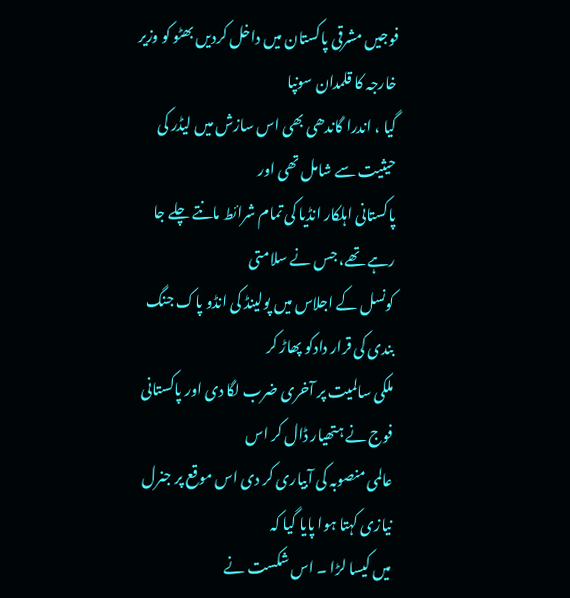فوجیں مشرقی پاکستان میں داخل کردیں بھٹو کو وزیر خارجہ کا قلمدان سونپا
گیا ، اندرا گاندھی بھی اس سازش میں لیڈر کی حیثیت سے شامل تھی اور
پاکستانی اہلکار انڈیا کی تمام شرائط مانتے چلے جا رہے تھے، جس نے سلامتی
کونسل کے اجلاس میں پولینڈ کی انڈو پاک جنگ بندی کی قرار دادکو پھاڑ کر
ملکی سالمیت پر آخری ضرب لگا دی اور پاکستانی فوج نے ہتھیار ڈال کر اس
عالمی منصوبہ کی آبیاری کر دی اس موقع پر جنرل نیازی کہتا ہوا پایا گیا کہ
میں کیسا لڑا ۔ اس شکست نے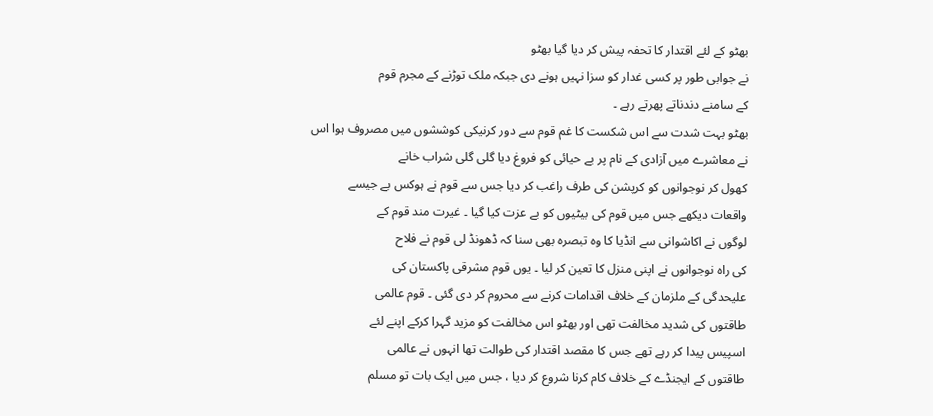بھٹو کے لئے اقتدار کا تحفہ پیش کر دیا گیا بھٹو
نے جوابی طور پر کسی غدار کو سزا نہیں ہونے دی جبکہ ملک توڑنے کے مجرم قوم
کے سامنے دندناتے پھرتے رہے ۔
بھٹو بہت شدت سے اس شکست کا غم قوم سے دور کرنیکی کوششوں میں مصروف ہوا اس
نے معاشرے میں آزادی کے نام پر بے حیائی کو فروغ دیا گلی گلی شراب خانے
کھول کر نوجوانوں کو کرپشن کی طرف راغب کر دیا جس سے قوم نے ہوکس بے جیسے
واقعات دیکھے جس میں قوم کی بیٹیوں کو بے عزت کیا گیا ۔ غیرت مند قوم کے
لوگوں نے اکاشوانی سے انڈیا کا وہ تبصرہ بھی سنا کہ ڈھونڈ لی قوم نے فلاح
کی راہ نوجوانوں نے اپنی منزل کا تعین کر لیا ۔ یوں قوم مشرقی پاکستان کی
علیحدگی کے ملزمان کے خلاف اقدامات کرنے سے محروم کر دی گئی ۔ قوم عالمی
طاقتوں کی شدید مخالفت تھی اور بھٹو اس مخالفت کو مزید گہرا کرکے اپنے لئے
اسپیس پیدا کر رہے تھے جس کا مقصد اقتدار کی طوالت تھا انہوں نے عالمی
طاقتوں کے ایجنڈے کے خلاف کام کرنا شروع کر دیا ، جس میں ایک بات تو مسلم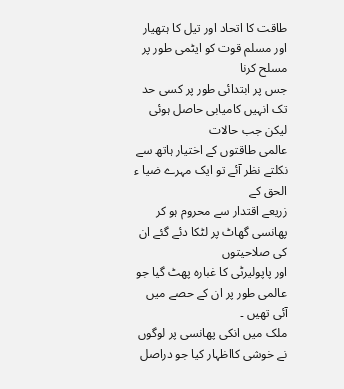طاقت کا اتحاد اور تیل کا ہتھیار اور مسلم قوت کو ایٹمی طور پر مسلح کرنا
جس پر ابتدائی طور پر کسی حد تک انہیں کامیابی حاصل ہوئی لیکن جب حالات
عالمی طاقتوں کے اختیار ہاتھ سے نکلتے نظر آئے تو ایک مہرے ضیا ء الحق کے
زریعے اقتدار سے محروم ہو کر پھانسی گھاٹ پر لٹکا دئے گئے ان کی صلاحیتوں
اور پاپولیرٹی کا غبارہ پھٹ گیا جو عالمی طور پر ان کے حصے میں آئی تھیں ۔
ملک میں انکی پھانسی پر لوگوں نے خوشی کااظہار کیا جو دراصل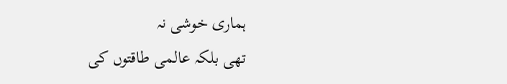ہماری خوشی نہ
تھی بلکہ عالمی طاقتوں کی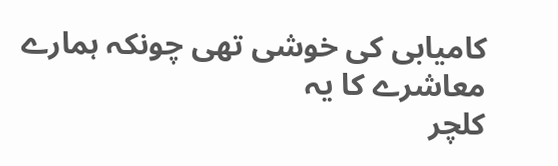کامیابی کی خوشی تھی چونکہ ہمارے معاشرے کا یہ
کلچر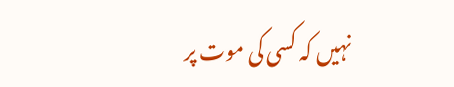نہیں کہ کسی کی موت پر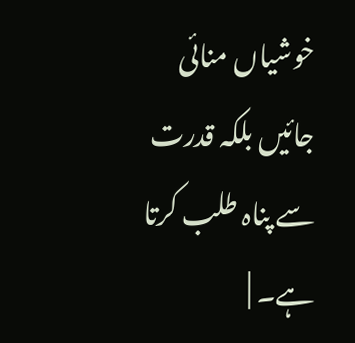خوشیاں منائی جائیں بلکہ قدرت سے پناہ طلب کرتا
ہے۔ |